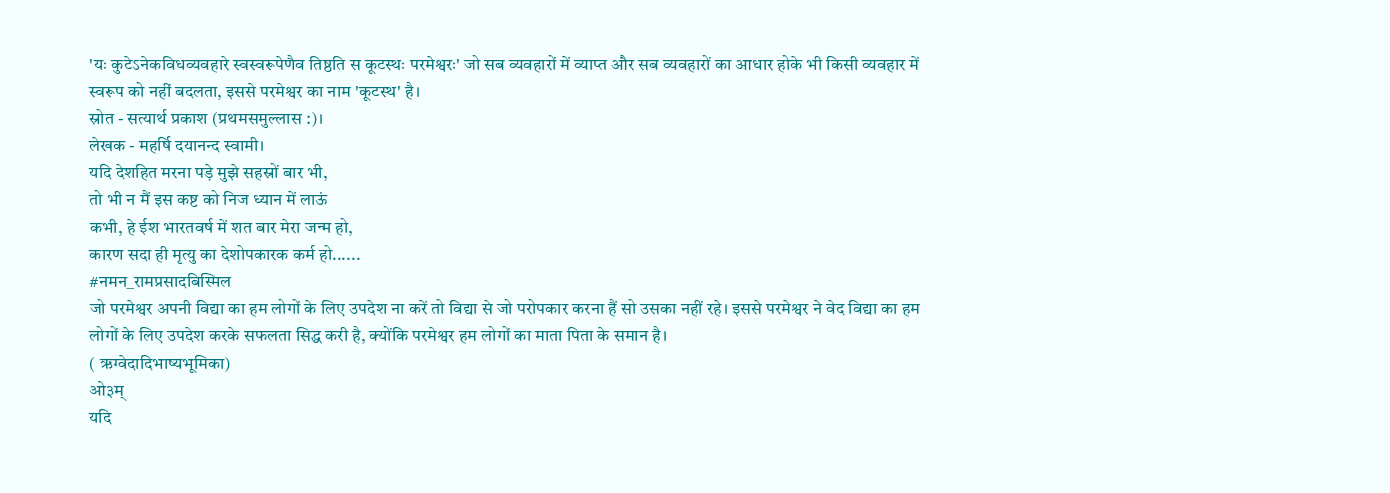'यः कुटेऽनेकविधव्यवहारे स्वस्वरूपेणैव तिष्ठति स कूटस्थः परमेश्वरः' जो सब व्यवहारों में व्याप्त और सब व्यवहारों का आधार होके भी किसी व्यवहार में स्वरूप को नहीं बदलता, इससे परमेश्वर का नाम 'कूटस्थ' है।
स्रोत - सत्यार्थ प्रकाश (प्रथमसमुल्लास :)।
लेखक - महर्षि दयानन्द स्वामी।
यदि देशहित मरना पड़े मुझे सहस्रों बार भी,
तो भी न मैं इस कष्ट को निज ध्यान में लाऊं
कभी, हे ईश भारतवर्ष में शत बार मेरा जन्म हो,
कारण सदा ही मृत्यु का देशोपकारक कर्म हो......
#नमन_रामप्रसादबिस्मिल
जो परमेश्वर अपनी विद्या का हम लोगों के लिए उपदेश ना करें तो विद्या से जो परोपकार करना हैं सो उसका नहीं रहे। इससे परमेश्वर ने वेद विद्या का हम लोगों के लिए उपदेश करके सफलता सिद्ध करी है, क्योंकि परमेश्वर हम लोगों का माता पिता के समान है।
( ऋग्वेदादिभाष्यभूमिका)
ओ३म्
यदि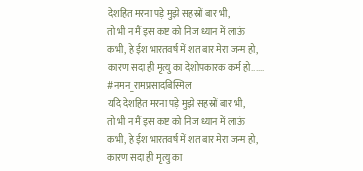देशहित मरना पड़े मुझे सहस्रों बार भी,
तो भी न मैं इस कष्ट को निज ध्यान में लाऊं
कभी, हे ईश भारतवर्ष में शत बार मेरा जन्म हो,
कारण सदा ही मृत्यु का देशोपकारक कर्म हो......
#नमन_रामप्रसादबिस्मिल
यदि देशहित मरना पड़े मुझे सहस्रों बार भी,
तो भी न मैं इस कष्ट को निज ध्यान में लाऊं
कभी, हे ईश भारतवर्ष में शत बार मेरा जन्म हो,
कारण सदा ही मृत्यु का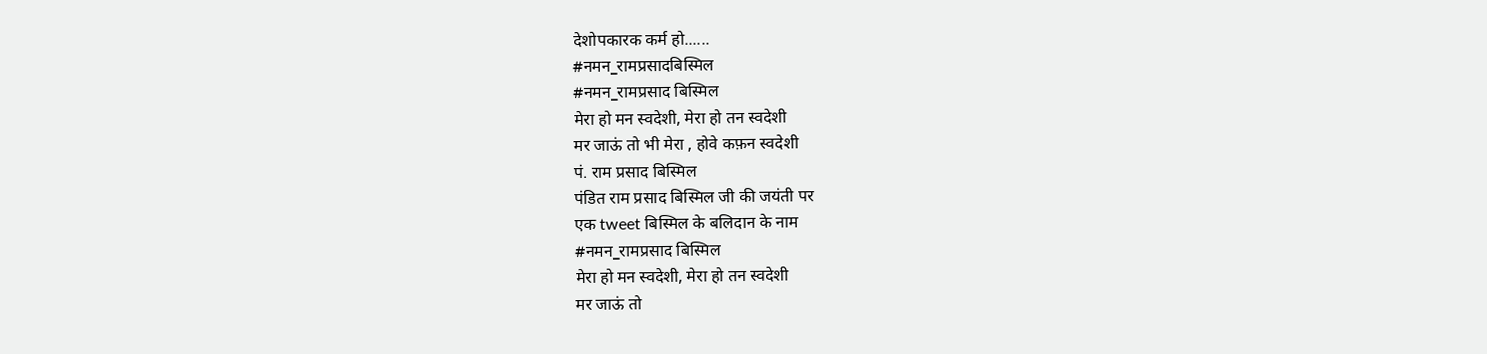देशोपकारक कर्म हो......
#नमन_रामप्रसादबिस्मिल
#नमन_रामप्रसाद बिस्मिल
मेरा हो मन स्वदेशी, मेरा हो तन स्वदेशी
मर जाऊं तो भी मेरा , होवे कफ़न स्वदेशी
पं. राम प्रसाद बिस्मिल
पंडित राम प्रसाद बिस्मिल जी की जयंती पर
एक tweet बिस्मिल के बलिदान के नाम
#नमन_रामप्रसाद बिस्मिल
मेरा हो मन स्वदेशी, मेरा हो तन स्वदेशी
मर जाऊं तो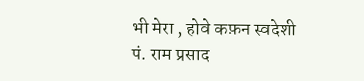भी मेरा , होवे कफ़न स्वदेशी
पं. राम प्रसाद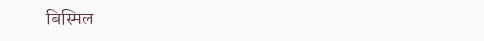बिस्मिल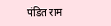पंडित राम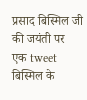प्रसाद बिस्मिल जी की जयंती पर
एक tweet बिस्मिल के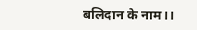बलिदान के नाम।।